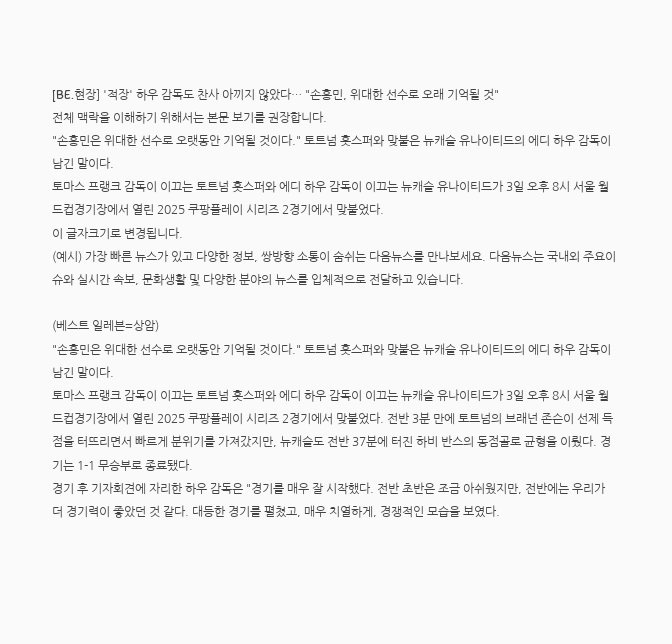[BE.현장] '적장' 하우 감독도 찬사 아끼지 않았다… "손흥민, 위대한 선수로 오래 기억될 것"
전체 맥락을 이해하기 위해서는 본문 보기를 권장합니다.
"손흥민은 위대한 선수로 오랫동안 기억될 것이다." 토트넘 홋스퍼와 맞붙은 뉴캐슬 유나이티드의 에디 하우 감독이 남긴 말이다.
토마스 프랭크 감독이 이끄는 토트넘 홋스퍼와 에디 하우 감독이 이끄는 뉴캐슬 유나이티드가 3일 오후 8시 서울 월드컵경기장에서 열린 2025 쿠팡플레이 시리즈 2경기에서 맞붙었다.
이 글자크기로 변경됩니다.
(예시) 가장 빠른 뉴스가 있고 다양한 정보, 쌍방향 소통이 숨쉬는 다음뉴스를 만나보세요. 다음뉴스는 국내외 주요이슈와 실시간 속보, 문화생활 및 다양한 분야의 뉴스를 입체적으로 전달하고 있습니다.

(베스트 일레븐=상암)
"손흥민은 위대한 선수로 오랫동안 기억될 것이다." 토트넘 홋스퍼와 맞붙은 뉴캐슬 유나이티드의 에디 하우 감독이 남긴 말이다.
토마스 프랭크 감독이 이끄는 토트넘 홋스퍼와 에디 하우 감독이 이끄는 뉴캐슬 유나이티드가 3일 오후 8시 서울 월드컵경기장에서 열린 2025 쿠팡플레이 시리즈 2경기에서 맞붙었다. 전반 3분 만에 토트넘의 브래넌 존슨이 선제 득점을 터뜨리면서 빠르게 분위기를 가져갔지만, 뉴캐슬도 전반 37분에 터진 하비 반스의 동점골로 균형을 이뤘다. 경기는 1-1 무승부로 종료됐다.
경기 후 기자회견에 자리한 하우 감독은 "경기를 매우 잘 시작했다. 전반 초반은 조금 아쉬웠지만, 전반에는 우리가 더 경기력이 좋았던 것 같다. 대등한 경기를 펼쳤고, 매우 치열하게, 경쟁적인 모습을 보였다.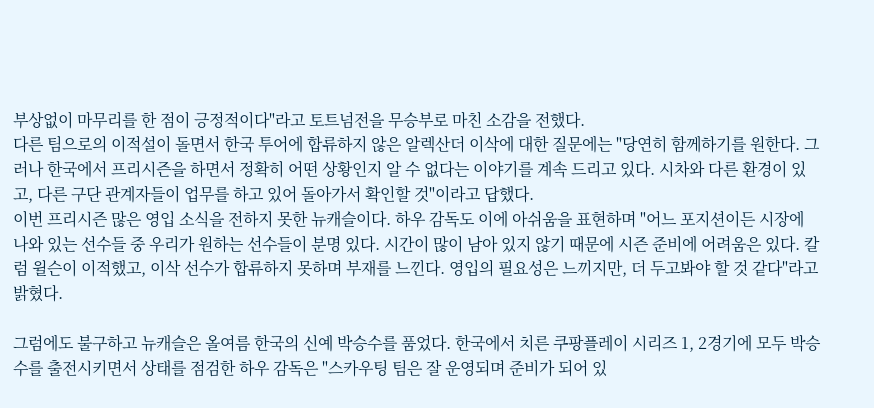부상없이 마무리를 한 점이 긍정적이다"라고 토트넘전을 무승부로 마친 소감을 전했다.
다른 팀으로의 이적설이 돌면서 한국 투어에 합류하지 않은 알렉산더 이삭에 대한 질문에는 "당연히 함께하기를 원한다. 그러나 한국에서 프리시즌을 하면서 정확히 어떤 상황인지 알 수 없다는 이야기를 계속 드리고 있다. 시차와 다른 환경이 있고, 다른 구단 관계자들이 업무를 하고 있어 돌아가서 확인할 것"이라고 답했다.
이번 프리시즌 많은 영입 소식을 전하지 못한 뉴캐슬이다. 하우 감독도 이에 아쉬움을 표현하며 "어느 포지션이든 시장에 나와 있는 선수들 중 우리가 원하는 선수들이 분명 있다. 시간이 많이 남아 있지 않기 때문에 시즌 준비에 어려움은 있다. 칼럼 윌슨이 이적했고, 이삭 선수가 합류하지 못하며 부재를 느낀다. 영입의 필요성은 느끼지만, 더 두고봐야 할 것 같다"라고 밝혔다.

그럼에도 불구하고 뉴캐슬은 올여름 한국의 신예 박승수를 품었다. 한국에서 치른 쿠팡플레이 시리즈 1, 2경기에 모두 박승수를 출전시키면서 상태를 점검한 하우 감독은 "스카우팅 팀은 잘 운영되며 준비가 되어 있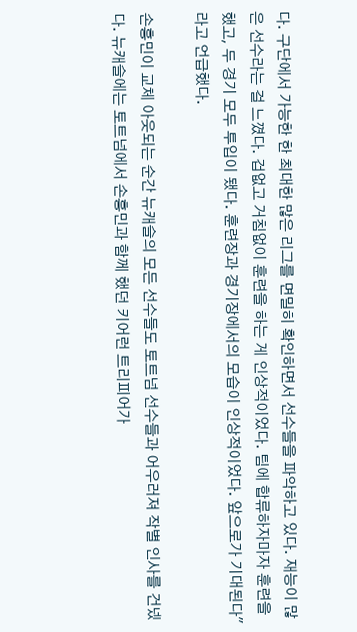다. 구단에서 가능한 한 최대한 많은 리그를 면밀히 확인하면서 선수들을 파악하고 있다. 재능이 많은 선수라는 걸 느꼈다. 겁없고 거침없이 훈련을 하는 게 인상적이었다. 팀에 합류하자마자 훈련을 했고, 두 경기 모두 투입이 됐다. 훈련장과 경기장에서의 모습이 인상적이었다. 앞으로가 기대된다"라고 언급했다.

손흥민이 교체 아웃되는 순간 뉴캐슬의 모든 선수들도 토트넘 선수들과 어우러져 작별 인사를 건넸다. 뉴캐슬에는 토트넘에서 손흥민과 함께 했던 키어런 트리피어가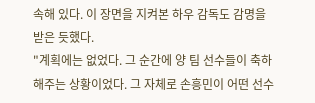속해 있다. 이 장면을 지켜본 하우 감독도 감명을 받은 듯했다.
"계획에는 없었다. 그 순간에 양 팀 선수들이 축하해주는 상황이었다. 그 자체로 손흥민이 어떤 선수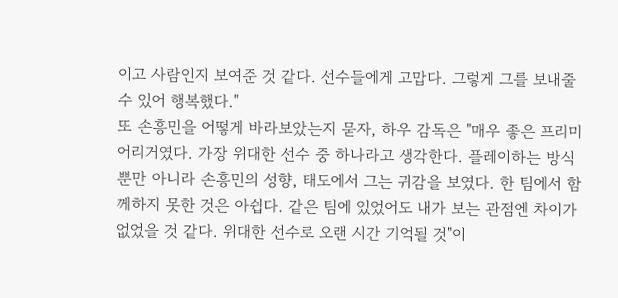이고 사람인지 보여준 것 같다. 선수들에게 고맙다. 그렇게 그를 보내줄 수 있어 행복했다."
또 손흥민을 어떻게 바라보았는지 묻자, 하우 감독은 "매우 좋은 프리미어리거였다. 가장 위대한 선수 중 하나라고 생각한다. 플레이하는 방식뿐만 아니라 손흥민의 성향, 태도에서 그는 귀감을 보였다. 한 팀에서 함께하지 못한 것은 아쉽다. 같은 팀에 있었어도 내가 보는 관점엔 차이가 없었을 것 같다. 위대한 선수로 오랜 시간 기억될 것"이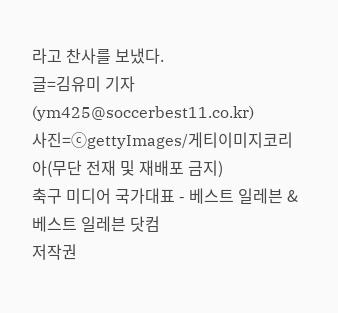라고 찬사를 보냈다.
글=김유미 기자(ym425@soccerbest11.co.kr)
사진=ⓒgettyImages/게티이미지코리아(무단 전재 및 재배포 금지)
축구 미디어 국가대표 - 베스트 일레븐 & 베스트 일레븐 닷컴
저작권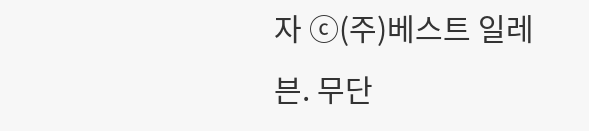자 ⓒ(주)베스트 일레븐. 무단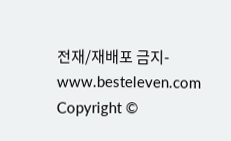전재/재배포 금지-www.besteleven.com
Copyright ©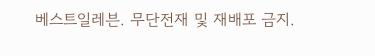베스트일레븐. 무단전재 및 재배포 금지.